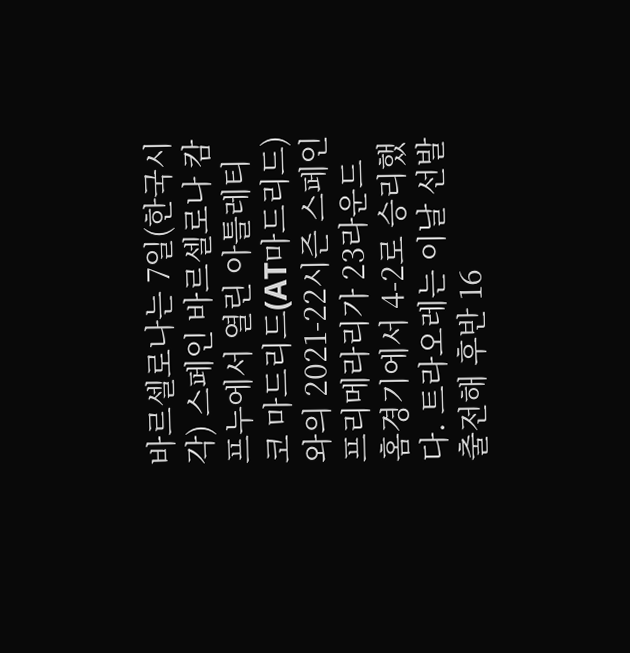바르셀로나는 7일(한국시각) 스페인 바르셀로나 캄프누에서 열린 아틀레티코 마드리드(AT마드리드)와의 2021-22시즌 스페인 프리메라리가 23라운드 홈경기에서 4-2로 승리했다. 트라오레는 이날 선발 출전해 후반 16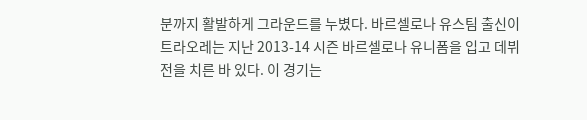분까지 활발하게 그라운드를 누볐다. 바르셀로나 유스팀 출신이 트라오레는 지난 2013-14 시즌 바르셀로나 유니폼을 입고 데뷔전을 치른 바 있다. 이 경기는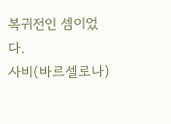복귀전인 셈이었다.
사비(바르셀로나)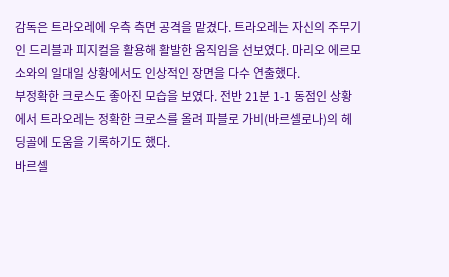감독은 트라오레에 우측 측면 공격을 맡겼다. 트라오레는 자신의 주무기인 드리블과 피지컬을 활용해 활발한 움직임을 선보였다. 마리오 에르모소와의 일대일 상황에서도 인상적인 장면을 다수 연출했다.
부정확한 크로스도 좋아진 모습을 보였다. 전반 21분 1-1 동점인 상황에서 트라오레는 정확한 크로스를 올려 파블로 가비(바르셀로나)의 헤딩골에 도움을 기록하기도 했다.
바르셀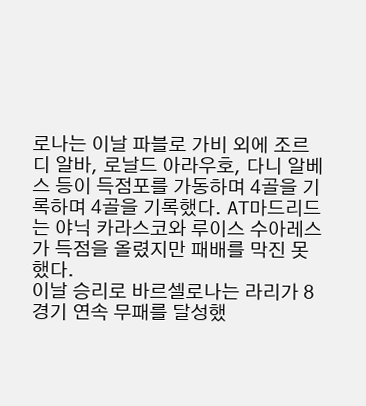로나는 이날 파블로 가비 외에 조르디 알바, 로날드 아라우호, 다니 알베스 등이 득점포를 가동하며 4골을 기록하며 4골을 기록했다. AT마드리드는 야닉 카라스코와 루이스 수아레스가 득점을 올렸지만 패배를 막진 못했다.
이날 승리로 바르셀로나는 라리가 8경기 연속 무패를 달성했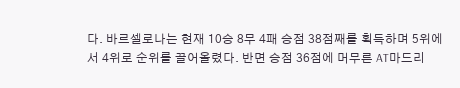다. 바르셀로나는 현재 10승 8무 4패 승점 38점째를 획득하며 5위에서 4위로 순위를 끌어올렸다. 반면 승점 36점에 머무른 AT마드리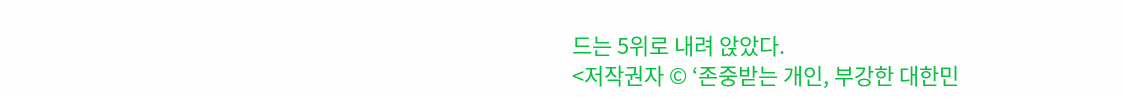드는 5위로 내려 앉았다.
<저작권자 © ‘존중받는 개인, 부강한 대한민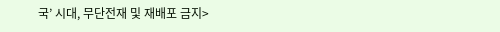국’ 시대, 무단전재 및 재배포 금지>